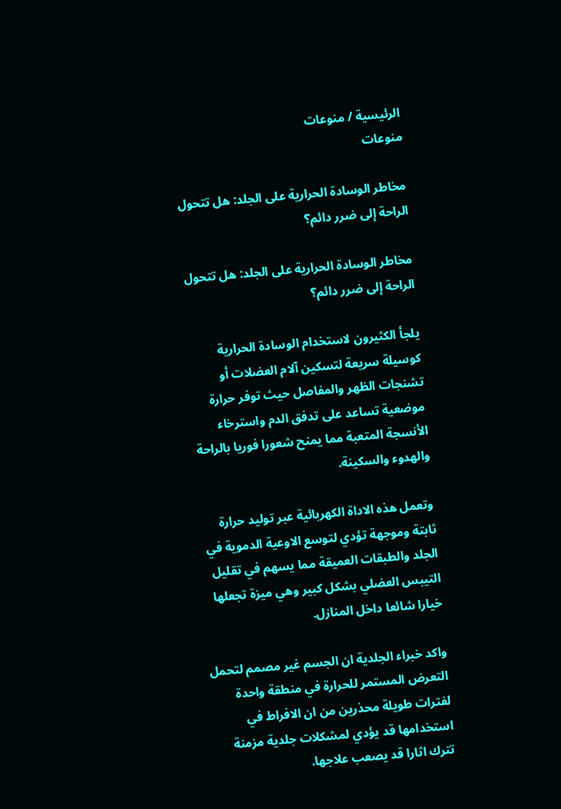الرئيسية / منوعات
منوعات

مخاطر الوسادة الحرارية على الجلد: هل تتحول الراحة إلى ضرر دائم؟

مخاطر الوسادة الحرارية على الجلد: هل تتحول الراحة إلى ضرر دائم؟

يلجأ الكثيرون لاستخدام الوسادة الحرارية كوسيلة سريعة لتسكين آلام العضلات أو تشنجات الظهر والمفاصل حيث توفر حرارة موضعية تساعد على تدفق الدم واسترخاء الأنسجة المتعبة مما يمنح شعورا فوريا بالراحة والهدوء والسكينة.

وتعمل هذه الاداة الكهربائية عبر توليد حرارة ثابتة وموجهة تؤدي لتوسع الاوعية الدموية في الجلد والطبقات العميقة مما يسهم في تقليل التيبس العضلي بشكل كبير وهي ميزة تجعلها خيارا شائعا داخل المنازل.

واكد خبراء الجلدية ان الجسم غير مصمم لتحمل التعرض المستمر للحرارة في منطقة واحدة لفترات طويلة محذرين من ان الافراط في استخدامها قد يؤدي لمشكلات جلدية مزمنة تترك اثارا قد يصعب علاجها.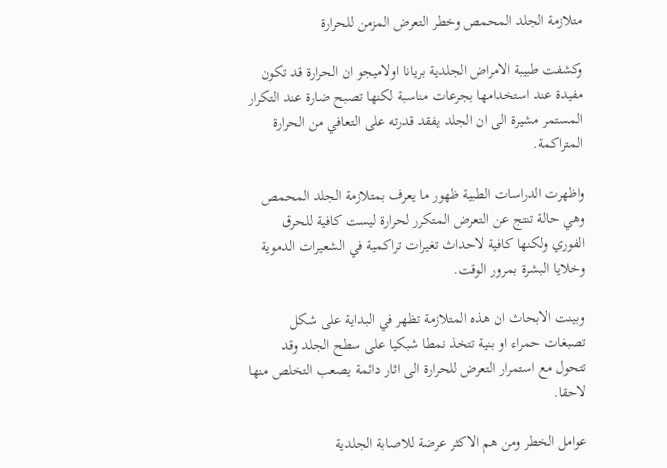متلازمة الجلد المحمص وخطر التعرض المزمن للحرارة

وكشفت طبيبة الامراض الجلدية بريانا اولاميجو ان الحرارة قد تكون مفيدة عند استخدامها بجرعات مناسبة لكنها تصبح ضارة عند التكرار المستمر مشيرة الى ان الجلد يفقد قدرته على التعافي من الحرارة المتراكمة.

واظهرت الدراسات الطبية ظهور ما يعرف بمتلازمة الجلد المحمص وهي حالة تنتج عن التعرض المتكرر لحرارة ليست كافية للحرق الفوري ولكنها كافية لاحداث تغيرات تراكمية في الشعيرات الدموية وخلايا البشرة بمرور الوقت.

وبينت الابحاث ان هذه المتلازمة تظهر في البداية على شكل تصبغات حمراء او بنية تتخذ نمطا شبكيا على سطح الجلد وقد تتحول مع استمرار التعرض للحرارة الى اثار دائمة يصعب التخلص منها لاحقا.

عوامل الخطر ومن هم الاكثر عرضة للاصابة الجلدية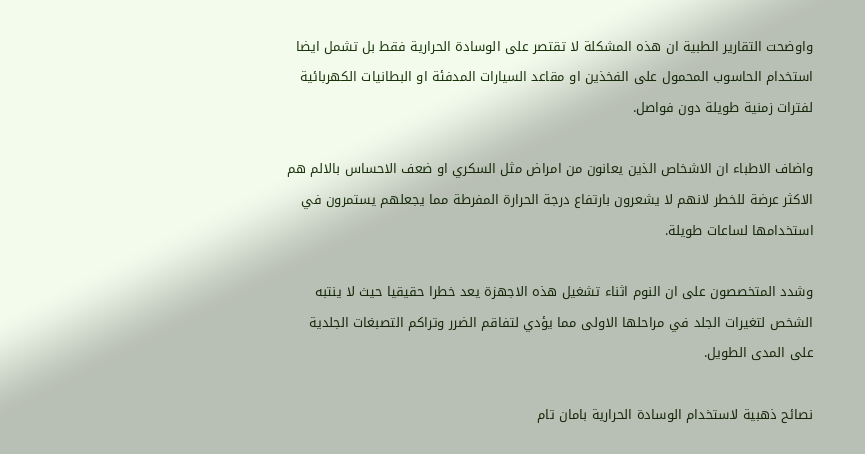واوضحت التقارير الطبية ان هذه المشكلة لا تقتصر على الوسادة الحرارية فقط بل تشمل ايضا استخدام الحاسوب المحمول على الفخذين او مقاعد السيارات المدفئة او البطانيات الكهربائية لفترات زمنية طويلة دون فواصل.

واضاف الاطباء ان الاشخاص الذين يعانون من امراض مثل السكري او ضعف الاحساس بالالم هم الاكثر عرضة للخطر لانهم لا يشعرون بارتفاع درجة الحرارة المفرطة مما يجعلهم يستمرون في استخدامها لساعات طويلة.

وشدد المتخصصون على ان النوم اثناء تشغيل هذه الاجهزة يعد خطرا حقيقيا حيث لا ينتبه الشخص لتغيرات الجلد في مراحلها الاولى مما يؤدي لتفاقم الضرر وتراكم التصبغات الجلدية على المدى الطويل.

نصائح ذهبية لاستخدام الوسادة الحرارية بامان تام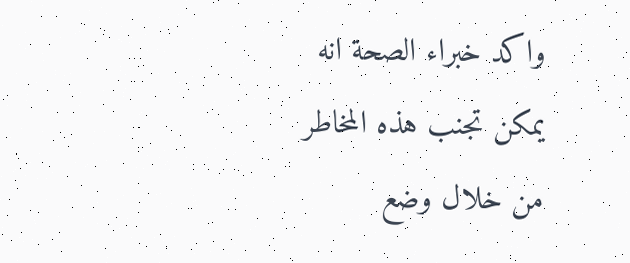واكد خبراء الصحة انه يمكن تجنب هذه المخاطر من خلال وضع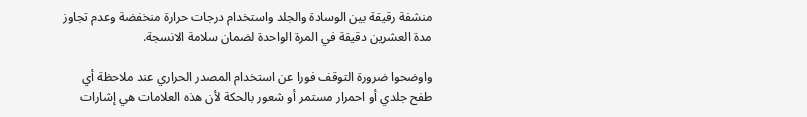منشفة رقيقة بين الوسادة والجلد واستخدام درجات حرارة منخفضة وعدم تجاوز مدة العشرين دقيقة في المرة الواحدة لضمان سلامة الانسجة.

واوضحوا ضرورة التوقف فورا عن استخدام المصدر الحراري عند ملاحظة أي طفح جلدي أو احمرار مستمر أو شعور بالحكة لأن هذه العلامات هي إشارات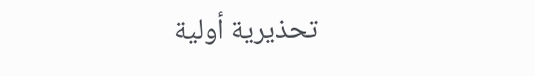تحذيرية أولية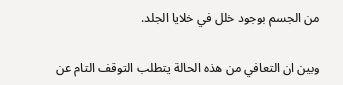من الجسم بوجود خلل في خلايا الجلد.

وبين ان التعافي من هذه الحالة يتطلب التوقف التام عن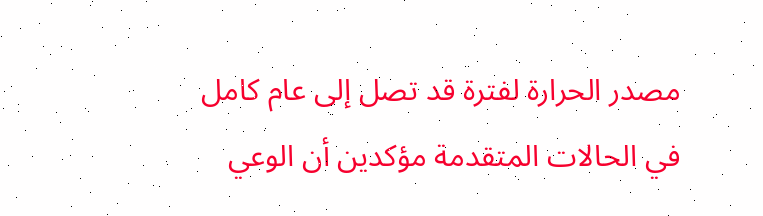مصدر الحرارة لفترة قد تصل إلى عام كامل في الحالات المتقدمة مؤكدين أن الوعي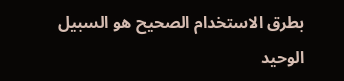بطرق الاستخدام الصحيح هو السبيل الوحيد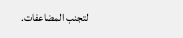لتجنب المضاعفات.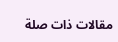مقالات ذات صلة